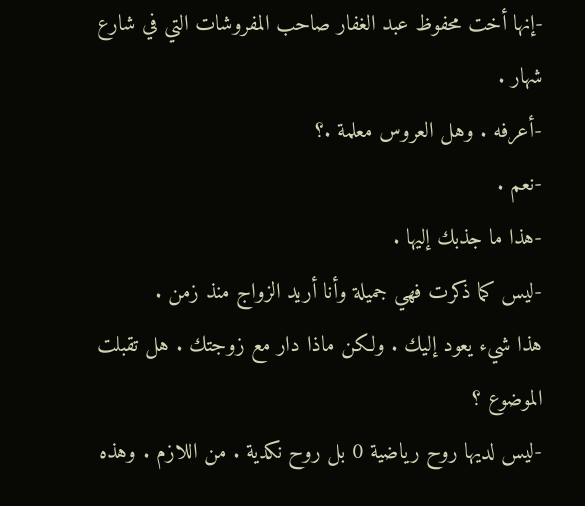-إنها أخت محفوظ عبد الغفار صاحب المفروشات التي في شارع شهار .
-أعرفه . وهل العروس معلمة .؟
-نعم .
-هذا ما جذبك إليها .
-ليس كما ذكرت فهي جميلة وأنا أريد الزواج منذ زمن .
هذا شيء يعود إليك . ولكن ماذا دار مع زوجتك . هل تقبلت الموضوع ؟
-ليس لديها روح رياضية 0 بل روح نكدية . من اللازم . وهذه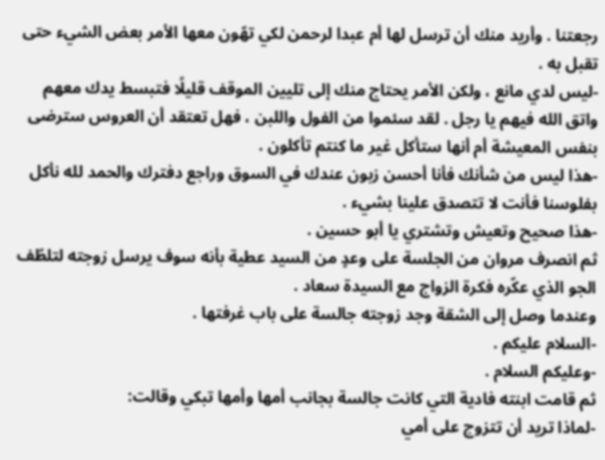رجعتنا . وأريد منك أن ترسل لها أم عبدا لرحمن لكي تهّون معها الأمر بعض الشيء حتى تقبل به .
-ليس لدي مانع ، ولكن الأمر يحتاج منك إلى تليين الموقف قليلًا فتبسط يدك معهم واتق الله فيهم يا رجل . لقد سئموا من الفول واللبن ، فهل تعتقد أن العروس سترضى بنفس المعيشة أم أنها ستأكل غير ما كنتم تأكلون .
-هذا ليس من شأنك فأنا أحسن زبون عندك في السوق وراجع دفترك والحمد لله نأكل بفلوسنا فأنت لا تتصدق علينا بشيء .
-هذا صحيح وتعيش وتشتري يا أبو حسين .
ثم انصرف مروان من الجلسة على وعدٍ من السيد عطية بأنه سوف يرسل زوجته لتلطّف الجو الذي عكّره فكرة الزواج مع السيدة سعاد .
وعندما وصل إلى الشقة وجد زوجته جالسة على باب غرفتها .
-السلام عليكم .
-وعليكم السلام .
ثم قامت ابنته فادية التي كانت جالسة بجانب أمها وأمها تبكي وقالت:
-لماذا تريد أن تتزوج على أمي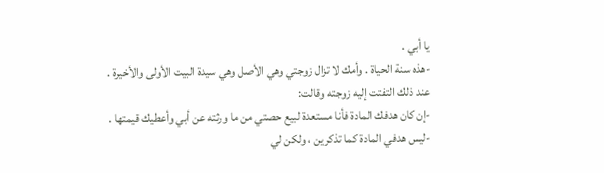يا أبي .
-هذه سنة الحياة . وأمك لا تزال زوجتي وهي الأصل وهي سيدة البيت الأولى والأخيرة .
عند ذلك التفتت إليه زوجته وقالت:
-إن كان هدفك المادة فأنا مستعدة لبيع حصتي من ما ورثته عن أبي وأعطيك قيمتها .
-ليس هدفي المادة كما تذكرين ، ولكن لي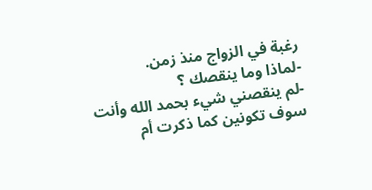رغبة في الزواج منذ زمن.
-لماذا وما ينقصك ؟
-لم ينقصني شيء بحمد الله وأنت سوف تكونين كما ذكرت أم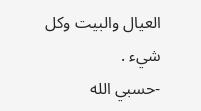العيال والبيت وكل شيء .
-حسبي الله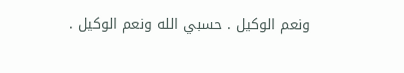ونعم الوكيل . حسبي الله ونعم الوكيل .